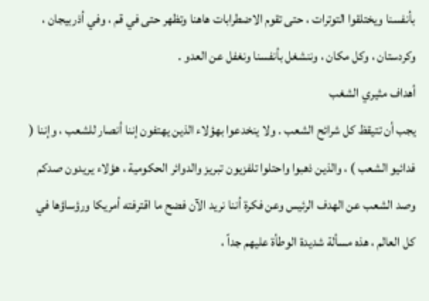بأنفسنا ويختلقوا التوترات ، حتى تقوم الاضطرابات هاهنا وتظهر حتى في قم ، وفي أذربيجان ، وكردستان ، وكل مكان ، وننشغل بأنفسنا ونغفل عن العدو .
أهداف مثيري الشغب
يجب أن تتيقظ كل شرائح الشعب . ولا ينخدعوا بهؤلاء الذين يهتفون إننا أنصار للشعب ، وإننا ( فدائيو الشعب ) ، والذين ذهبوا واحتلوا تلفزيون تبريز والدوائر الحكومية ، هؤلاء يريدون صدكم وصد الشعب عن الهدف الرئيس وعن فكرة أننا نريد الآن فضح ما اقترفته أمريكا ورؤساؤها في كل العالم ، هذه مسألة شديدة الوطأة عليهم جداً ،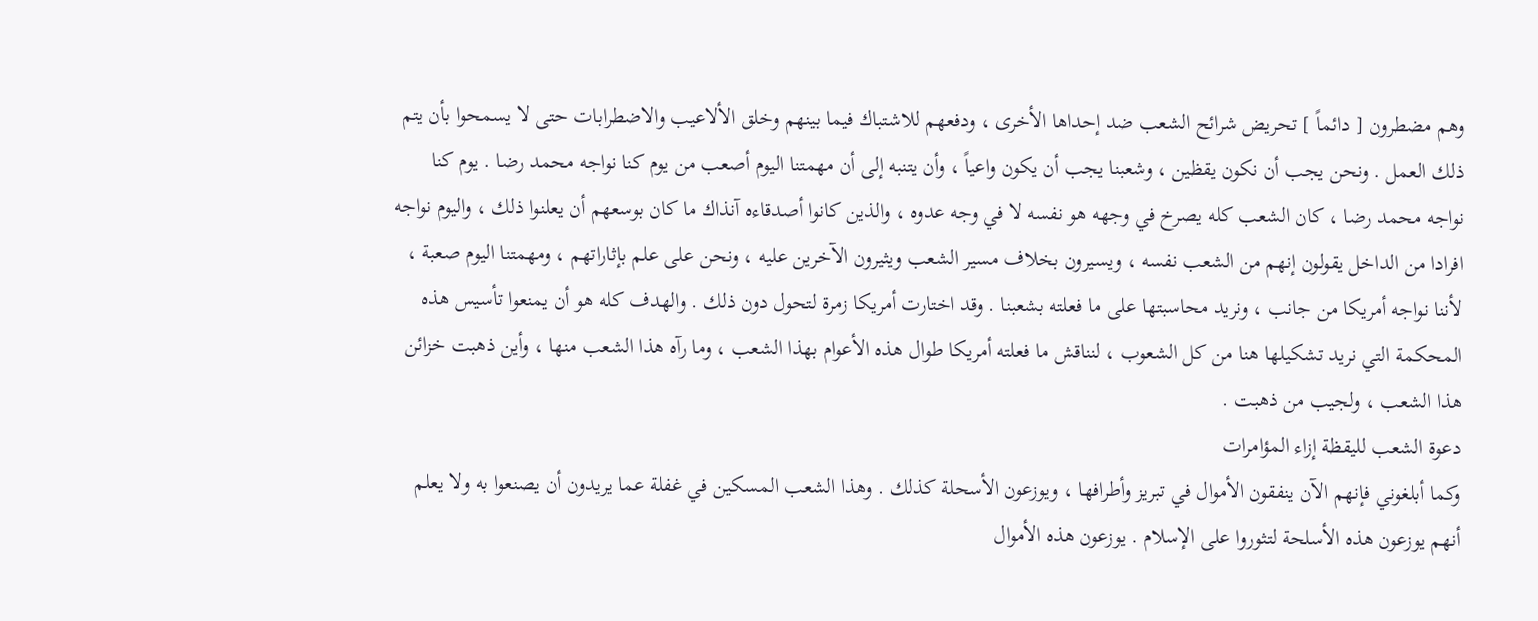وهم مضطرون [ دائماً ] تحريض شرائح الشعب ضد إحداها الأخرى ، ودفعهم للاشتباك فيما بينهم وخلق الألاعيب والاضطرابات حتى لا يسمحوا بأن يتم ذلك العمل . ونحن يجب أن نكون يقظين ، وشعبنا يجب أن يكون واعياً ، وأن يتنبه إلى أن مهمتنا اليوم أصعب من يوم كنا نواجه محمد رضا . يوم كنا نواجه محمد رضا ، كان الشعب كله يصرخ في وجهه هو نفسه لا في وجه عدوه ، والذين كانوا أصدقاءه آنذاك ما كان بوسعهم أن يعلنوا ذلك ، واليوم نواجه افرادا من الداخل يقولون إنهم من الشعب نفسه ، ويسيرون بخلاف مسير الشعب ويثيرون الآخرين عليه ، ونحن على علم بإثاراتهم ، ومهمتنا اليوم صعبة ، لأننا نواجه أمريكا من جانب ، ونريد محاسبتها على ما فعلته بشعبنا . وقد اختارت أمريكا زمرة لتحول دون ذلك . والهدف كله هو أن يمنعوا تأسيس هذه المحكمة التي نريد تشكيلها هنا من كل الشعوب ، لنناقش ما فعلته أمريكا طوال هذه الأعوام بهذا الشعب ، وما رآه هذا الشعب منها ، وأين ذهبت خزائن هذا الشعب ، ولجيب من ذهبت .
دعوة الشعب لليقظة إزاء المؤامرات
وكما أبلغوني فإنهم الآن ينفقون الأموال في تبريز وأطرافها ، ويوزعون الأسحلة كذلك . وهذا الشعب المسكين في غفلة عما يريدون أن يصنعوا به ولا يعلم أنهم يوزعون هذه الأسلحة لتثوروا على الإسلام . يوزعون هذه الأموال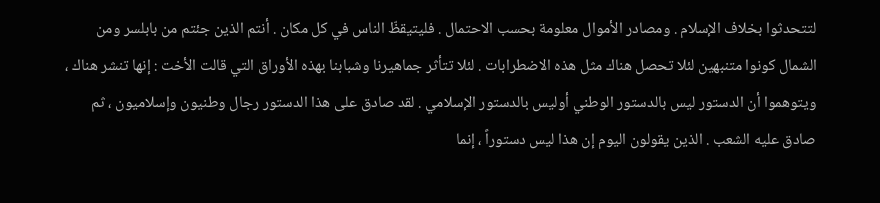لتتحدثوا بخلاف الإسلام . ومصادر الأموال معلومة بحسب الاحتمال . فليتيقظّ الناس في كل مكان . أنتم الذين جئتم من بابلسر ومن الشمال كونوا متنبهين لئلا تحصل هناك مثل هذه الاضطرابات . لئلا تتأثر جماهيرنا وشبابنا بهذه الأوراق التي قالت الأخت : إنها تنشر هناك ، ويتوهموا أن الدستور ليس بالدستور الوطني أوليس بالدستور الإسلامي . لقد صادق على هذا الدستور رجال وطنيون وإسلاميون ، ثم صادق عليه الشعب . الذين يقولون اليوم إن هذا ليس دستوراً ، إنما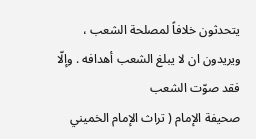يتحدثون خلافاً لمصلحة الشعب ، ويريدون ان لا يبلغ الشعب أهدافه . وإلّا فقد صوّت الشعب
صحيفة الإمام ( تراث الإمام الخميني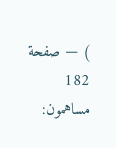) — صفحة 182
مساهمون: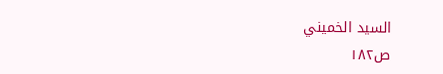السيد الخميني
ص١٨٢